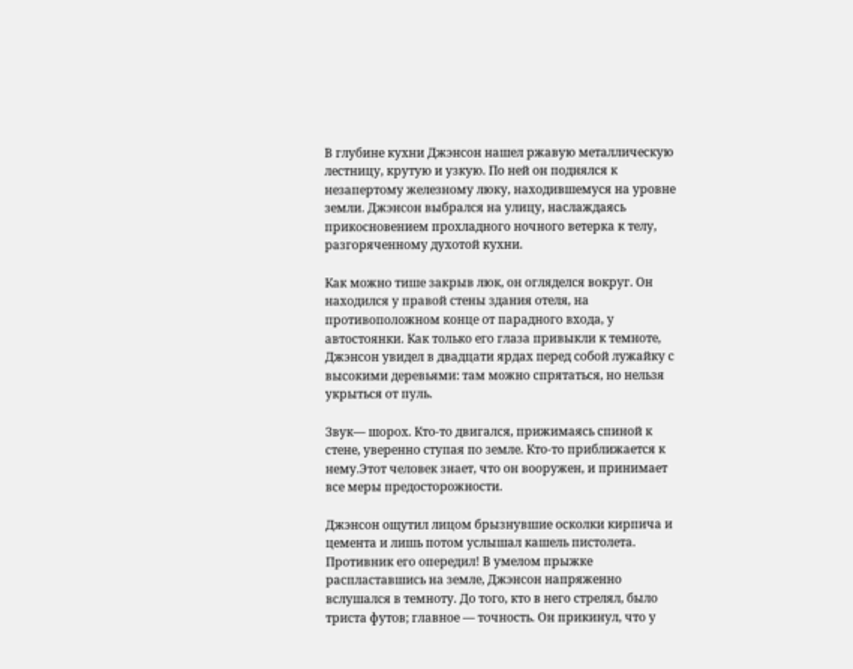В глубине кухни Джэнсон нашел ржавую металлическую лестницу, крутую и узкую. По ней он поднялся к незапертому железному люку, находившемуся на уровне земли. Джэнсон выбрался на улицу, наслаждаясь прикосновением прохладного ночного ветерка к телу, разгоряченному духотой кухни.

Как можно тише закрыв люк, он огляделся вокруг. Он находился у правой стены здания отеля, на противоположном конце от парадного входа, у автостоянки. Как только его глаза привыкли к темноте, Джэнсон увидел в двадцати ярдах перед собой лужайку с высокими деревьями: там можно спрятаться, но нельзя укрыться от пуль.

Звук— шорох. Кто-то двигался, прижимаясь спиной к стене, уверенно ступая по земле. Кто-то приближается к нему.Этот человек знает, что он вооружен, и принимает все меры предосторожности.

Джэнсон ощутил лицом брызнувшие осколки кирпича и цемента и лишь потом услышал кашель пистолета. Противник его опередил! В умелом прыжке распластавшись на земле, Джэнсон напряженно вслушался в темноту. До того, кто в него стрелял, было триста футов; главное — точность. Он прикинул, что у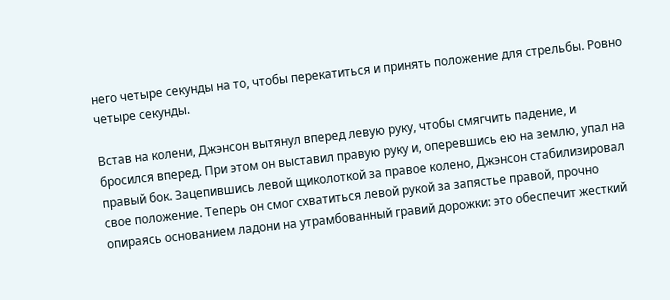него четыре секунды на то, чтобы перекатиться и принять положение для стрельбы. Ровно четыре секунды.

Встав на колени, Джэнсон вытянул вперед левую руку, чтобы смягчить падение, и бросился вперед. При этом он выставил правую руку и, оперевшись ею на землю, упал на правый бок. Зацепившись левой щиколоткой за правое колено, Джэнсон стабилизировал свое положение. Теперь он смог схватиться левой рукой за запястье правой, прочно опираясь основанием ладони на утрамбованный гравий дорожки: это обеспечит жесткий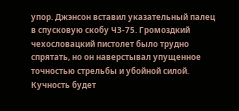упор. Джэнсон вставил указательный палец в спусковую скобу ЧЗ-75. Громоздкий чехословацкий пистолет было трудно спрятать, но он наверстывал упущенное точностью стрельбы и убойной силой. Кучность будет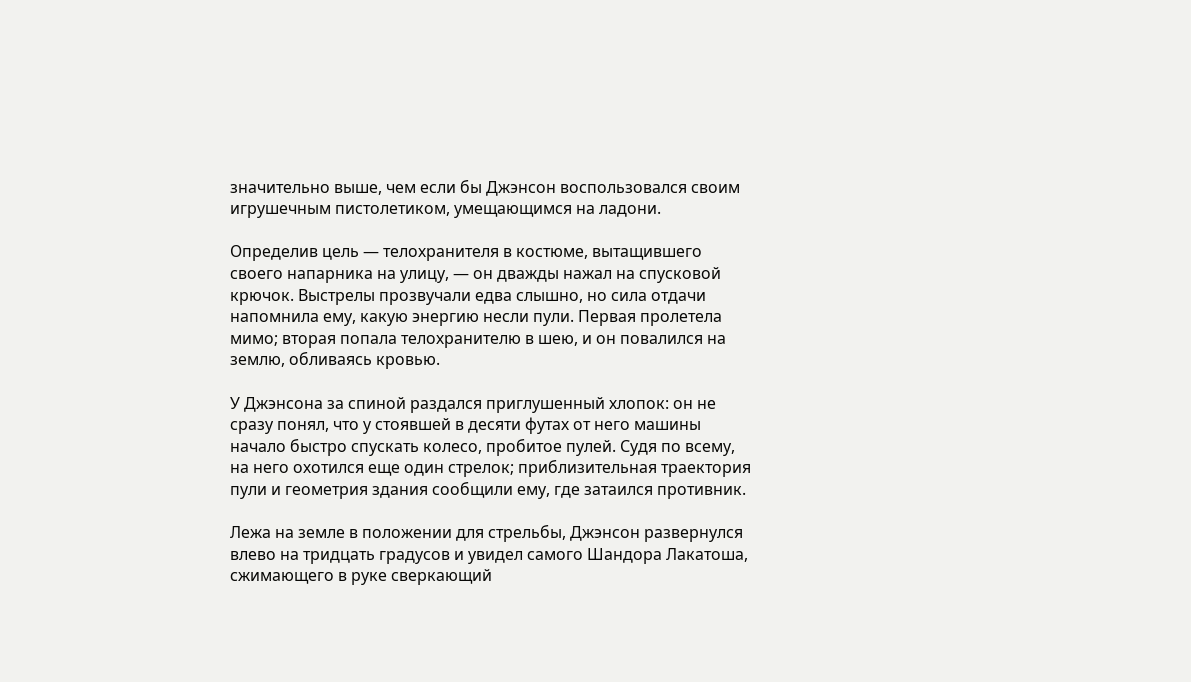значительно выше, чем если бы Джэнсон воспользовался своим игрушечным пистолетиком, умещающимся на ладони.

Определив цель — телохранителя в костюме, вытащившего своего напарника на улицу, — он дважды нажал на спусковой крючок. Выстрелы прозвучали едва слышно, но сила отдачи напомнила ему, какую энергию несли пули. Первая пролетела мимо; вторая попала телохранителю в шею, и он повалился на землю, обливаясь кровью.

У Джэнсона за спиной раздался приглушенный хлопок: он не сразу понял, что у стоявшей в десяти футах от него машины начало быстро спускать колесо, пробитое пулей. Судя по всему, на него охотился еще один стрелок; приблизительная траектория пули и геометрия здания сообщили ему, где затаился противник.

Лежа на земле в положении для стрельбы, Джэнсон развернулся влево на тридцать градусов и увидел самого Шандора Лакатоша, сжимающего в руке сверкающий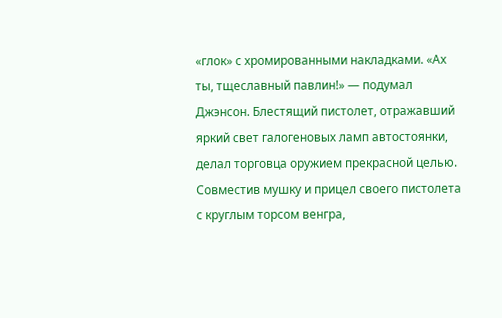«глок» с хромированными накладками. «Ах ты, тщеславный павлин!» — подумал Джэнсон. Блестящий пистолет, отражавший яркий свет галогеновых ламп автостоянки, делал торговца оружием прекрасной целью. Совместив мушку и прицел своего пистолета с круглым торсом венгра,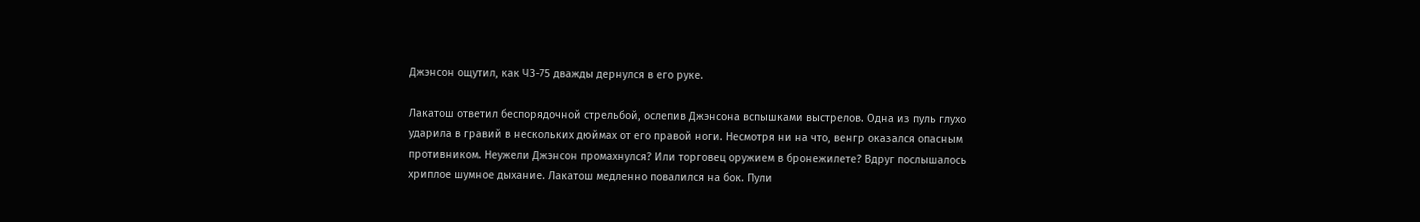Джэнсон ощутил, как ЧЗ-75 дважды дернулся в его руке.

Лакатош ответил беспорядочной стрельбой, ослепив Джэнсона вспышками выстрелов. Одна из пуль глухо ударила в гравий в нескольких дюймах от его правой ноги. Несмотря ни на что, венгр оказался опасным противником. Неужели Джэнсон промахнулся? Или торговец оружием в бронежилете? Вдруг послышалось хриплое шумное дыхание. Лакатош медленно повалился на бок. Пули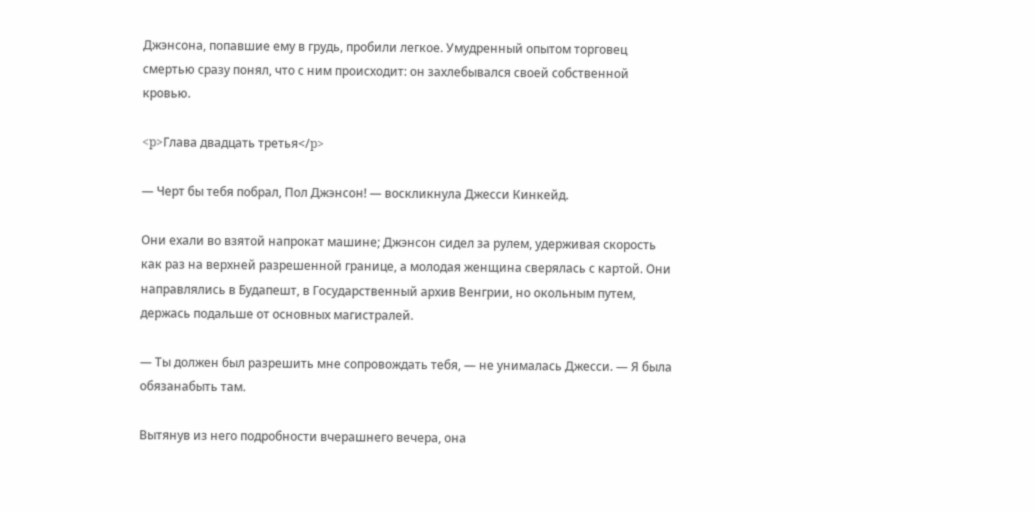Джэнсона, попавшие ему в грудь, пробили легкое. Умудренный опытом торговец смертью сразу понял, что с ним происходит: он захлебывался своей собственной кровью.

<p>Глава двадцать третья</p>

— Черт бы тебя побрал, Пол Джэнсон! — воскликнула Джесси Кинкейд.

Они ехали во взятой напрокат машине; Джэнсон сидел за рулем, удерживая скорость как раз на верхней разрешенной границе, а молодая женщина сверялась с картой. Они направлялись в Будапешт, в Государственный архив Венгрии, но окольным путем, держась подальше от основных магистралей.

— Ты должен был разрешить мне сопровождать тебя, — не унималась Джесси. — Я была обязанабыть там.

Вытянув из него подробности вчерашнего вечера, она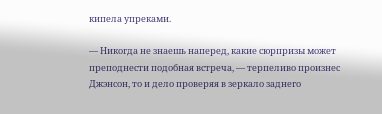кипела упреками.

— Никогда не знаешь наперед, какие сюрпризы может преподнести подобная встреча, — терпеливо произнес Джэнсон, то и дело проверяя в зеркало заднего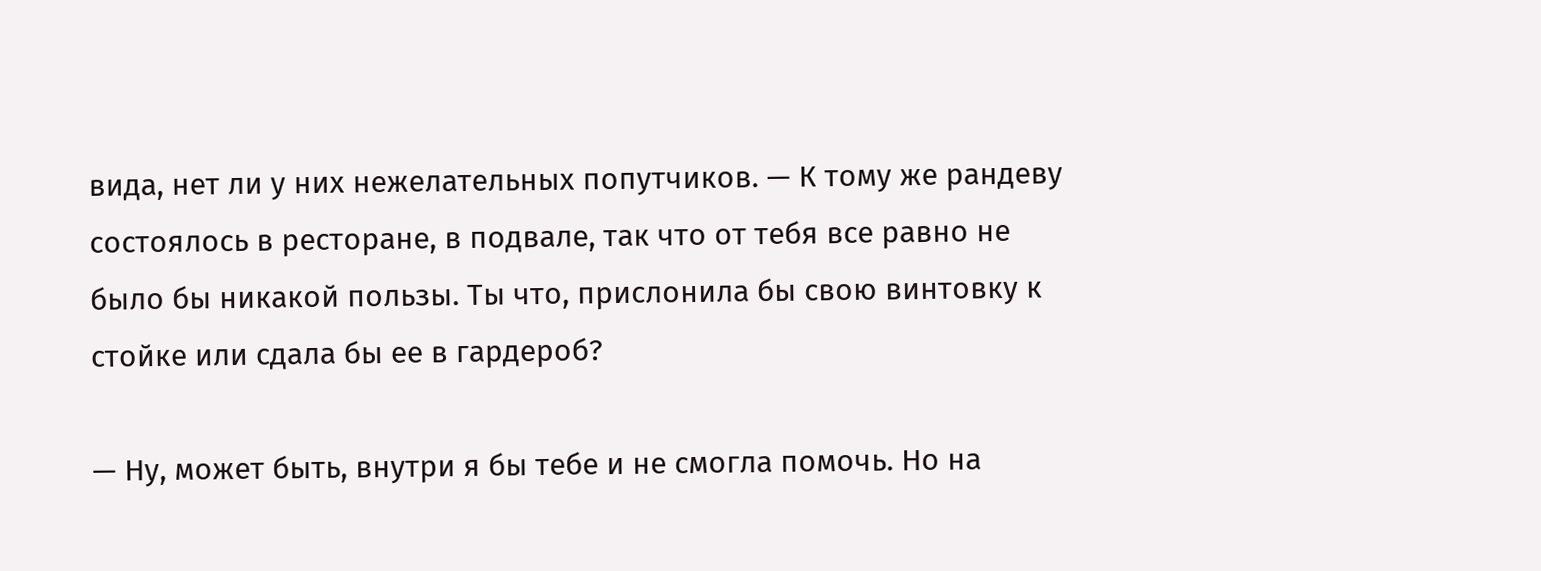вида, нет ли у них нежелательных попутчиков. — К тому же рандеву состоялось в ресторане, в подвале, так что от тебя все равно не было бы никакой пользы. Ты что, прислонила бы свою винтовку к стойке или сдала бы ее в гардероб?

— Ну, может быть, внутри я бы тебе и не смогла помочь. Но на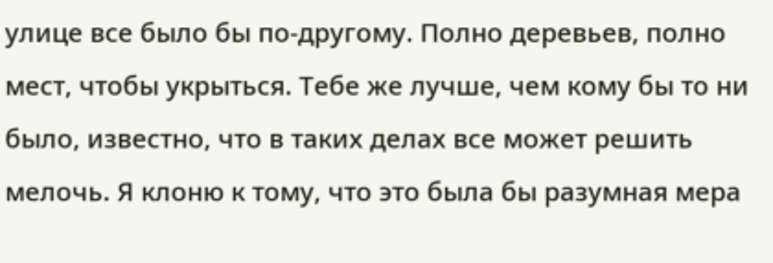улице все было бы по-другому. Полно деревьев, полно мест, чтобы укрыться. Тебе же лучше, чем кому бы то ни было, известно, что в таких делах все может решить мелочь. Я клоню к тому, что это была бы разумная мера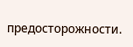предосторожности.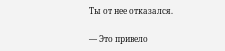Ты от нее отказался.

— Это привело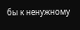бы к ненужному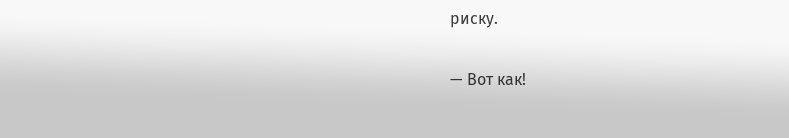риску.

— Вот как!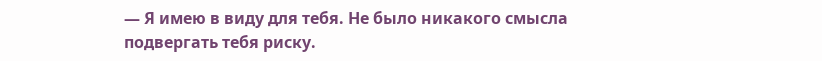— Я имею в виду для тебя. Не было никакого смысла подвергать тебя риску.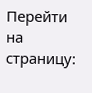Перейти на страницу: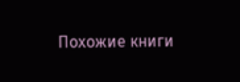Похожие книги